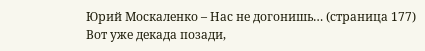Юрий Москаленко – Нас не догонишь… (страница 177)
Вот уже декада позади,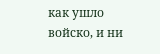как ушло войско, и ни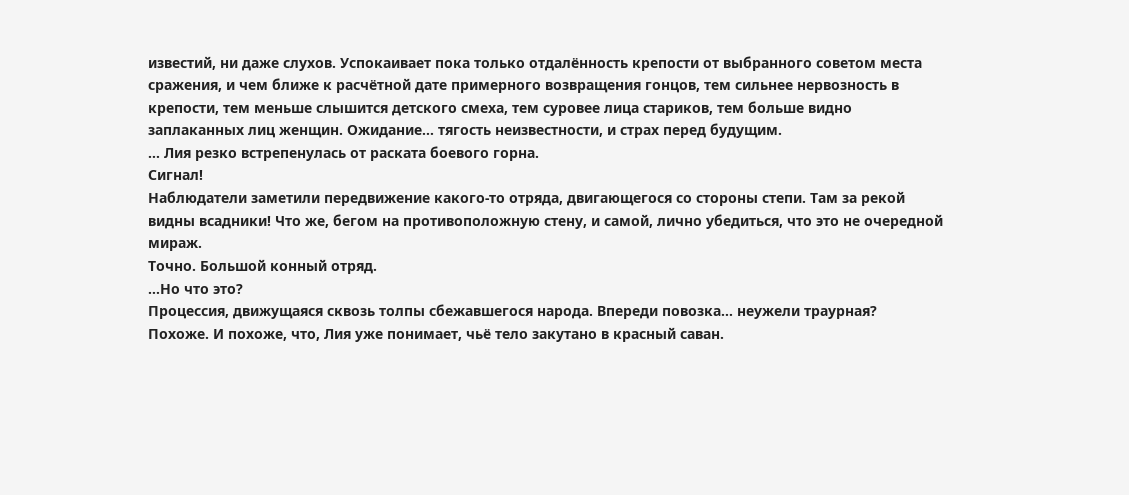известий, ни даже слухов. Успокаивает пока только отдалённость крепости от выбранного советом места сражения, и чем ближе к расчётной дате примерного возвращения гонцов, тем сильнее нервозность в крепости, тем меньше слышится детского смеха, тем суровее лица стариков, тем больше видно заплаканных лиц женщин. Ожидание… тягость неизвестности, и страх перед будущим.
… Лия резко встрепенулась от раската боевого горна.
Сигнал!
Наблюдатели заметили передвижение какого-то отряда, двигающегося со стороны степи. Там за рекой видны всадники! Что же, бегом на противоположную стену, и самой, лично убедиться, что это не очередной мираж.
Точно. Большой конный отряд.
…Но что это?
Процессия, движущаяся сквозь толпы сбежавшегося народа. Впереди повозка… неужели траурная?
Похоже. И похоже, что, Лия уже понимает, чьё тело закутано в красный саван.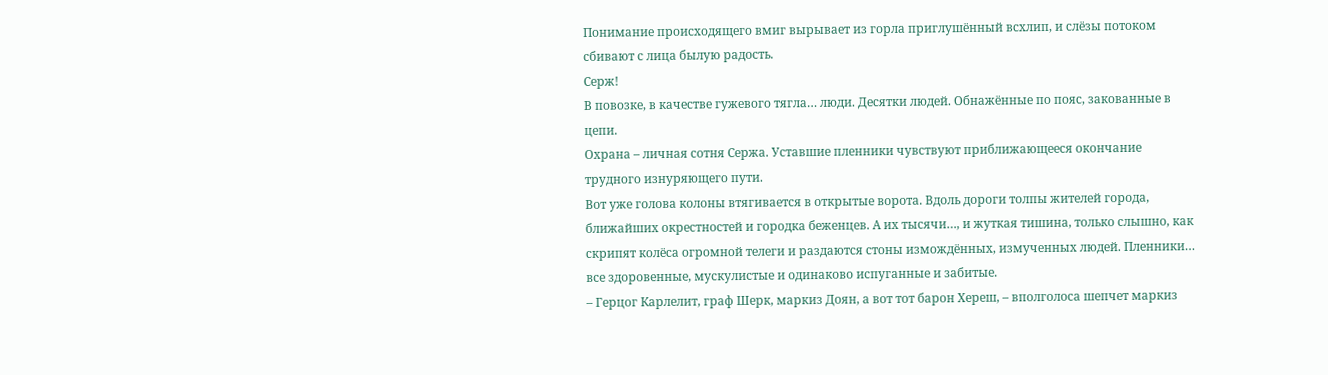Понимание происходящего вмиг вырывает из горла приглушённый всхлип, и слёзы потоком сбивают с лица былую радость.
Серж!
В повозке, в качестве гужевого тягла… люди. Десятки людей. Обнажённые по пояс, закованные в цепи.
Охрана – личная сотня Сержа. Уставшие пленники чувствуют приближающееся окончание трудного изнуряющего пути.
Вот уже голова колоны втягивается в открытые ворота. Вдоль дороги толпы жителей города, ближайших окрестностей и городка беженцев. А их тысячи…, и жуткая тишина, только слышно, как скрипят колёса огромной телеги и раздаются стоны измождённых, измученных людей. Пленники… все здоровенные, мускулистые и одинаково испуганные и забитые.
– Герцог Карлелит, граф Шерк, маркиз Доян, а вот тот барон Хереш, – вполголоса шепчет маркиз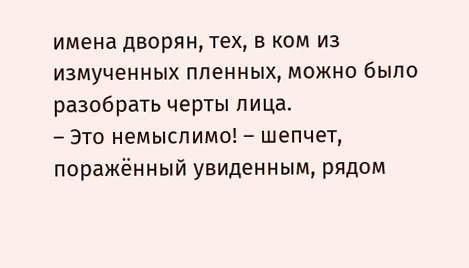имена дворян, тех, в ком из измученных пленных, можно было разобрать черты лица.
– Это немыслимо! – шепчет, поражённый увиденным, рядом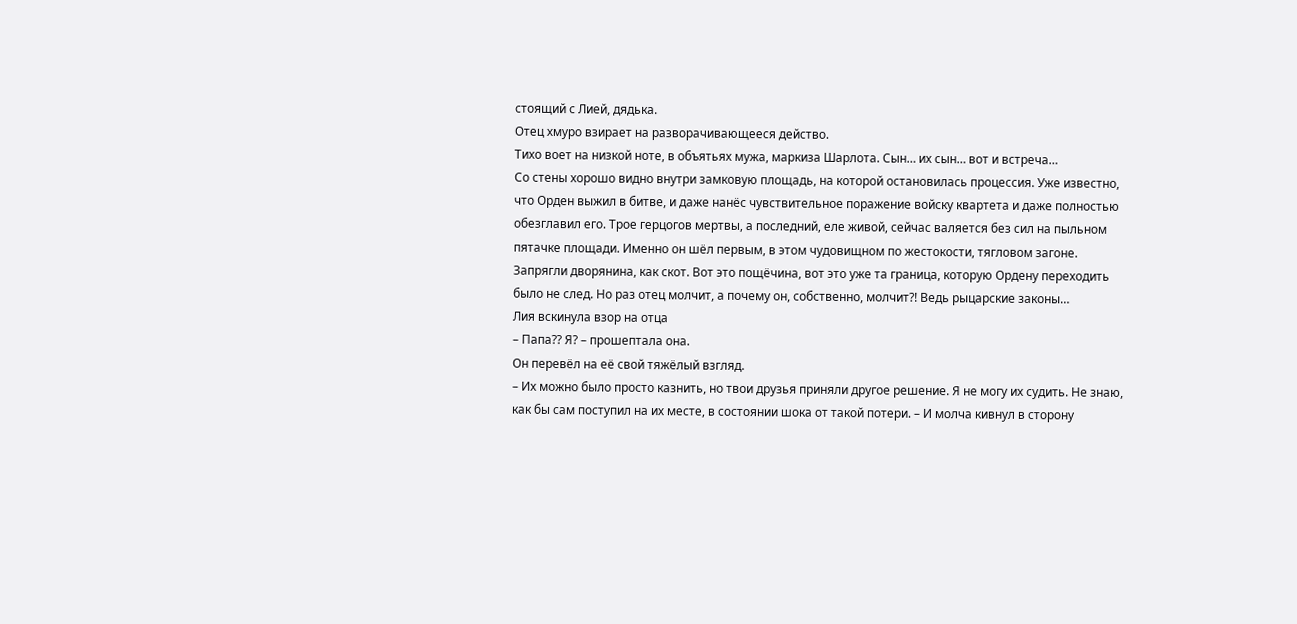стоящий с Лией, дядька.
Отец хмуро взирает на разворачивающееся действо.
Тихо воет на низкой ноте, в объятьях мужа, маркиза Шарлота. Сын… их сын… вот и встреча…
Со стены хорошо видно внутри замковую площадь, на которой остановилась процессия. Уже известно, что Орден выжил в битве, и даже нанёс чувствительное поражение войску квартета и даже полностью обезглавил его. Трое герцогов мертвы, а последний, еле живой, сейчас валяется без сил на пыльном пятачке площади. Именно он шёл первым, в этом чудовищном по жестокости, тягловом загоне. Запрягли дворянина, как скот. Вот это пощёчина, вот это уже та граница, которую Ордену переходить было не след. Но раз отец молчит, а почему он, собственно, молчит?! Ведь рыцарские законы…
Лия вскинула взор на отца
– Папа?? Я? – прошептала она.
Он перевёл на её свой тяжёлый взгляд.
– Их можно было просто казнить, но твои друзья приняли другое решение. Я не могу их судить. Не знаю, как бы сам поступил на их месте, в состоянии шока от такой потери. – И молча кивнул в сторону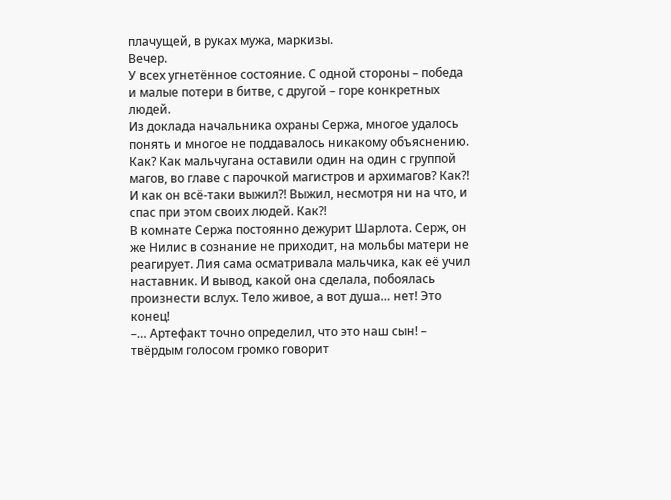плачущей, в руках мужа, маркизы.
Вечер.
У всех угнетённое состояние. С одной стороны – победа и малые потери в битве, с другой – горе конкретных людей.
Из доклада начальника охраны Сержа, многое удалось понять и многое не поддавалось никакому объяснению.
Как? Как мальчугана оставили один на один с группой магов, во главе с парочкой магистров и архимагов? Как?! И как он всё-таки выжил?! Выжил, несмотря ни на что, и спас при этом своих людей. Как?!
В комнате Сержа постоянно дежурит Шарлота. Серж, он же Нилис в сознание не приходит, на мольбы матери не реагирует. Лия сама осматривала мальчика, как её учил наставник. И вывод, какой она сделала, побоялась произнести вслух. Тело живое, а вот душа… нет! Это конец!
–… Артефакт точно определил, что это наш сын! – твёрдым голосом громко говорит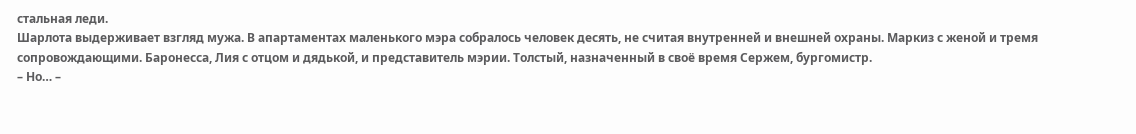стальная леди.
Шарлота выдерживает взгляд мужа. В апартаментах маленького мэра собралось человек десять, не считая внутренней и внешней охраны. Маркиз с женой и тремя сопровождающими. Баронесса, Лия с отцом и дядькой, и представитель мэрии. Толстый, назначенный в своё время Сержем, бургомистр.
– Но… –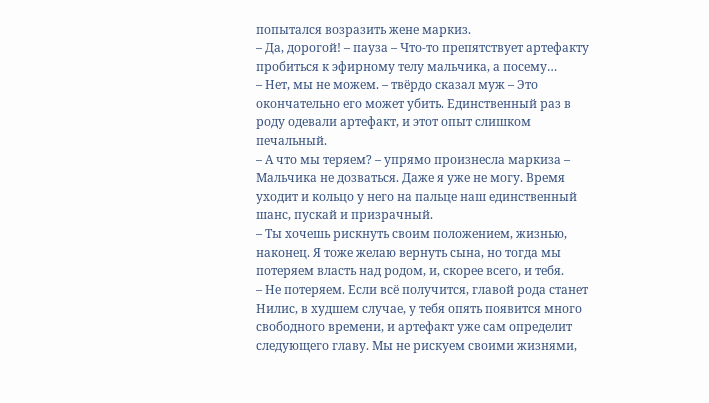попытался возразить жене маркиз.
– Да, дорогой! – пауза – Что-то препятствует артефакту пробиться к эфирному телу мальчика, а посему…
– Нет, мы не можем. – твёрдо сказал муж – Это окончательно его может убить. Единственный раз в роду одевали артефакт, и этот опыт слишком печальный.
– А что мы теряем? – упрямо произнесла маркиза – Мальчика не дозваться. Даже я уже не могу. Время уходит и кольцо у него на пальце наш единственный шанс, пускай и призрачный.
– Ты хочешь рискнуть своим положением, жизнью, наконец. Я тоже желаю вернуть сына, но тогда мы потеряем власть над родом, и, скорее всего, и тебя.
– Не потеряем. Если всё получится, главой рода станет Нилис, в худшем случае, у тебя опять появится много свободного времени, и артефакт уже сам определит следующего главу. Мы не рискуем своими жизнями,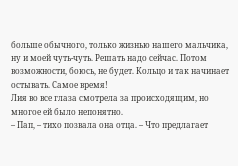больше обычного, только жизнью нашего мальчика, ну и моей чуть-чуть. Решать надо сейчас. Потом возможности, боюсь, не будет. Кольцо и так начинает остывать. Самое время!
Лия во все глаза смотрела за происходящим, но многое ей было непонятно.
– Пап, – тихо позвала она отца. – Что предлагает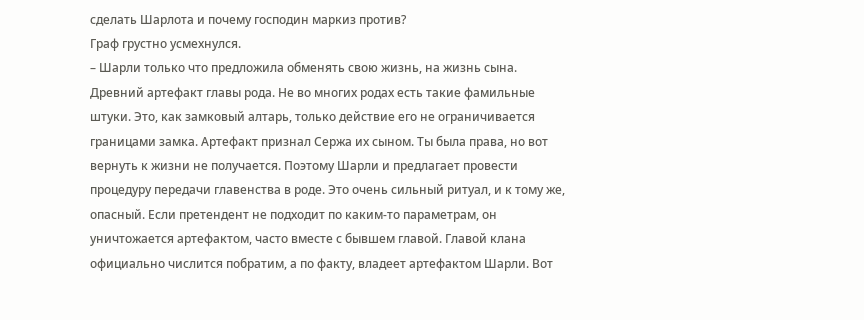сделать Шарлота и почему господин маркиз против?
Граф грустно усмехнулся.
– Шарли только что предложила обменять свою жизнь, на жизнь сына. Древний артефакт главы рода. Не во многих родах есть такие фамильные штуки. Это, как замковый алтарь, только действие его не ограничивается границами замка. Артефакт признал Сержа их сыном. Ты была права, но вот вернуть к жизни не получается. Поэтому Шарли и предлагает провести процедуру передачи главенства в роде. Это очень сильный ритуал, и к тому же, опасный. Если претендент не подходит по каким-то параметрам, он уничтожается артефактом, часто вместе с бывшем главой. Главой клана официально числится побратим, а по факту, владеет артефактом Шарли. Вот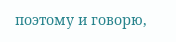поэтому и говорю,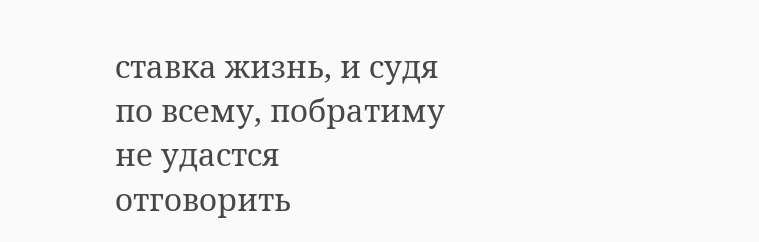ставка жизнь, и судя по всему, побратиму не удастся отговорить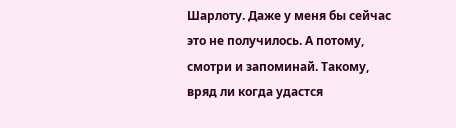Шарлоту. Даже у меня бы сейчас это не получилось. А потому, смотри и запоминай. Такому, вряд ли когда удастся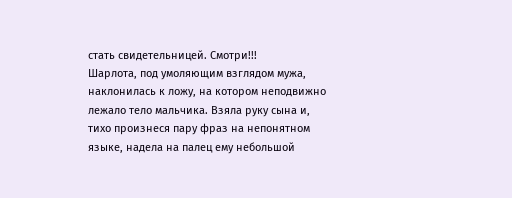стать свидетельницей. Смотри!!!
Шарлота, под умоляющим взглядом мужа, наклонилась к ложу, на котором неподвижно лежало тело мальчика. Взяла руку сына и, тихо произнеся пару фраз на непонятном языке, надела на палец ему небольшой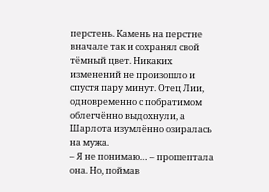перстень. Камень на перстне вначале так и сохранял свой тёмный цвет. Никаких изменений не произошло и спустя пару минут. Отец Лии, одновременно с побратимом облегчённо выдохнули, а Шарлота изумлённо озиралась на мужа.
– Я не понимаю… – прошептала она. Но, поймав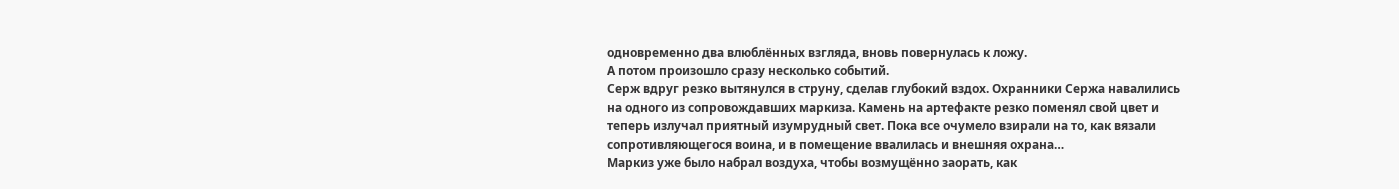одновременно два влюблённых взгляда, вновь повернулась к ложу.
А потом произошло сразу несколько событий.
Серж вдруг резко вытянулся в струну, сделав глубокий вздох. Охранники Сержа навалились на одного из сопровождавших маркиза. Камень на артефакте резко поменял свой цвет и теперь излучал приятный изумрудный свет. Пока все очумело взирали на то, как вязали сопротивляющегося воина, и в помещение ввалилась и внешняя охрана…
Маркиз уже было набрал воздуха, чтобы возмущённо заорать, как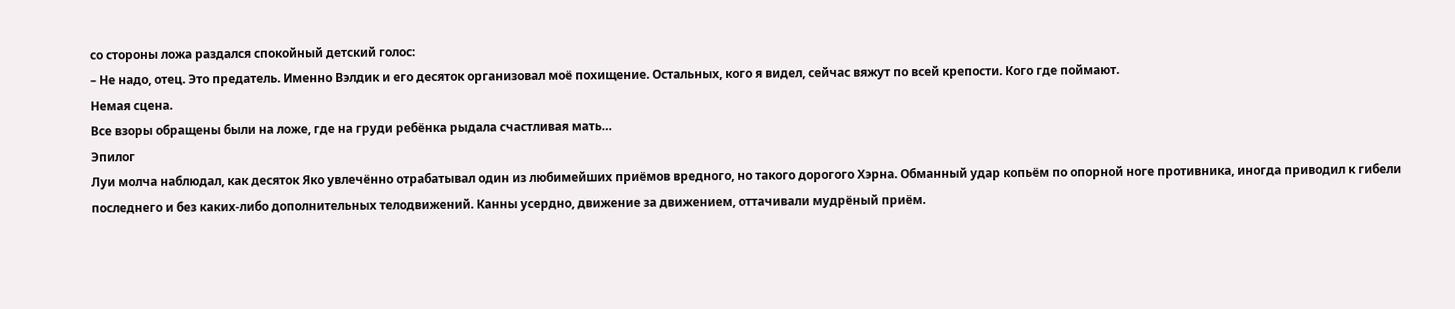со стороны ложа раздался спокойный детский голос:
– Не надо, отец. Это предатель. Именно Вэлдик и его десяток организовал моё похищение. Остальных, кого я видел, сейчас вяжут по всей крепости. Кого где поймают.
Немая сцена.
Все взоры обращены были на ложе, где на груди ребёнка рыдала счастливая мать…
Эпилог
Луи молча наблюдал, как десяток Яко увлечённо отрабатывал один из любимейших приёмов вредного, но такого дорогого Хэрна. Обманный удар копьём по опорной ноге противника, иногда приводил к гибели последнего и без каких-либо дополнительных телодвижений. Канны усердно, движение за движением, оттачивали мудрёный приём.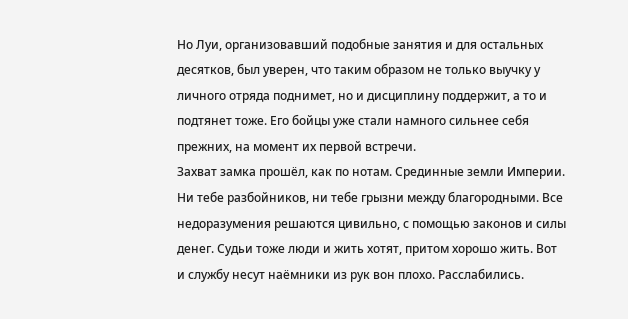Но Луи, организовавший подобные занятия и для остальных десятков, был уверен, что таким образом не только выучку у личного отряда поднимет, но и дисциплину поддержит, а то и подтянет тоже. Его бойцы уже стали намного сильнее себя прежних, на момент их первой встречи.
Захват замка прошёл, как по нотам. Срединные земли Империи. Ни тебе разбойников, ни тебе грызни между благородными. Все недоразумения решаются цивильно, с помощью законов и силы денег. Судьи тоже люди и жить хотят, притом хорошо жить. Вот и службу несут наёмники из рук вон плохо. Расслабились.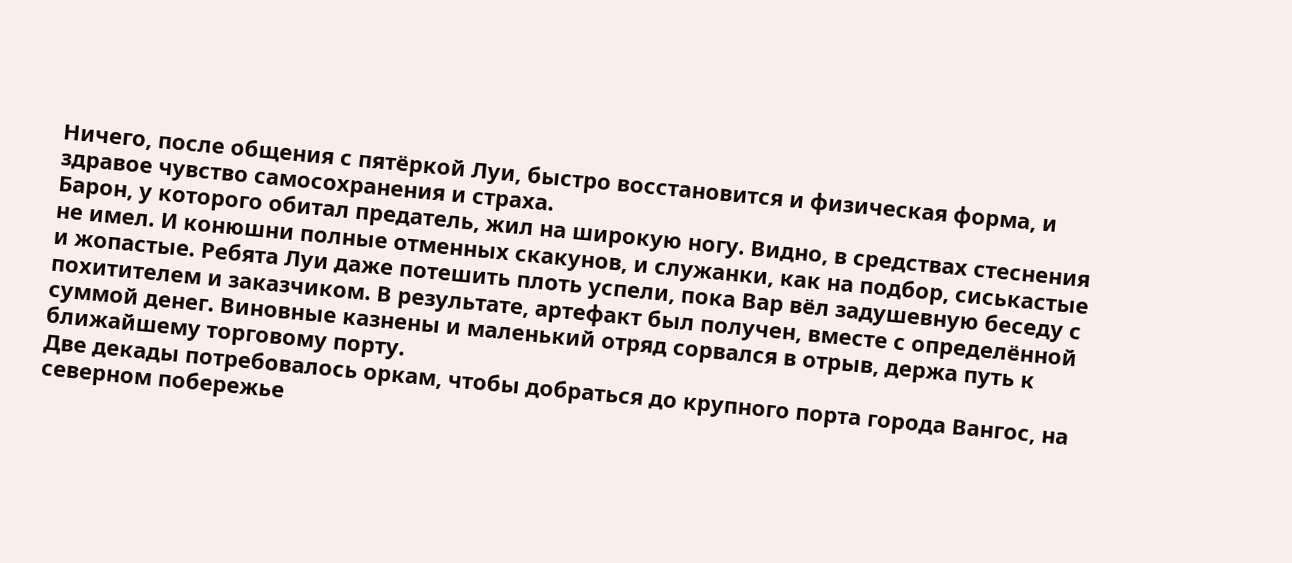Ничего, после общения с пятёркой Луи, быстро восстановится и физическая форма, и здравое чувство самосохранения и страха.
Барон, у которого обитал предатель, жил на широкую ногу. Видно, в средствах стеснения не имел. И конюшни полные отменных скакунов, и служанки, как на подбор, сиськастые и жопастые. Ребята Луи даже потешить плоть успели, пока Вар вёл задушевную беседу с похитителем и заказчиком. В результате, артефакт был получен, вместе с определённой суммой денег. Виновные казнены и маленький отряд сорвался в отрыв, держа путь к ближайшему торговому порту.
Две декады потребовалось оркам, чтобы добраться до крупного порта города Вангос, на северном побережье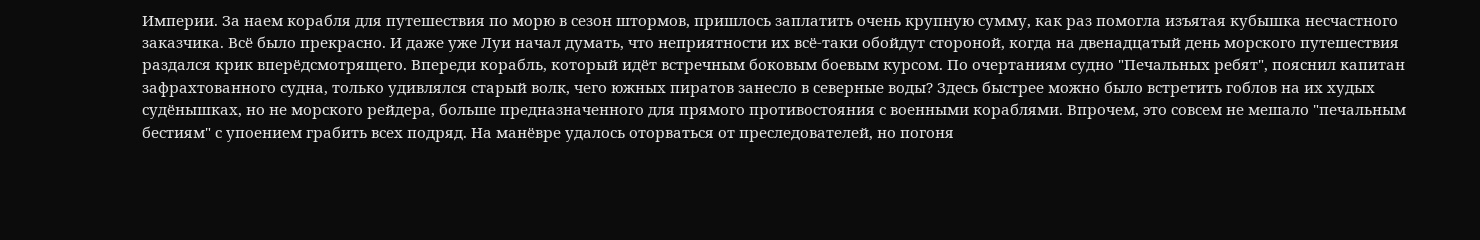Империи. За наем корабля для путешествия по морю в сезон штормов, пришлось заплатить очень крупную сумму, как раз помогла изъятая кубышка несчастного заказчика. Всё было прекрасно. И даже уже Луи начал думать, что неприятности их всё-таки обойдут стороной, когда на двенадцатый день морского путешествия раздался крик вперёдсмотрящего. Впереди корабль, который идёт встречным боковым боевым курсом. По очертаниям судно "Печальных ребят", пояснил капитан зафрахтованного судна, только удивлялся старый волк, чего южных пиратов занесло в северные воды? Здесь быстрее можно было встретить гоблов на их худых судёнышках, но не морского рейдера, больше предназначенного для прямого противостояния с военными кораблями. Впрочем, это совсем не мешало "печальным бестиям" с упоением грабить всех подряд. На манёвре удалось оторваться от преследователей, но погоня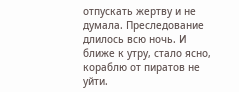отпускать жертву и не думала. Преследование длилось всю ночь. И ближе к утру, стало ясно, кораблю от пиратов не уйти.